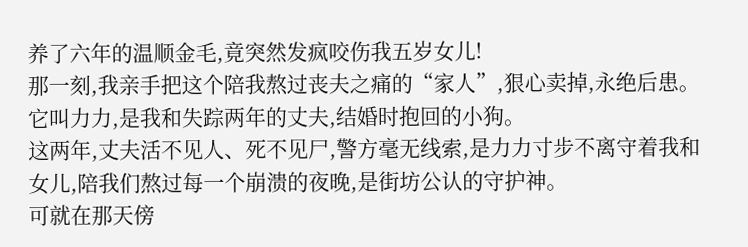养了六年的温顺金毛,竟突然发疯咬伤我五岁女儿!
那一刻,我亲手把这个陪我熬过丧夫之痛的“家人”,狠心卖掉,永绝后患。
它叫力力,是我和失踪两年的丈夫,结婚时抱回的小狗。
这两年,丈夫活不见人、死不见尸,警方毫无线索,是力力寸步不离守着我和女儿,陪我们熬过每一个崩溃的夜晚,是街坊公认的守护神。
可就在那天傍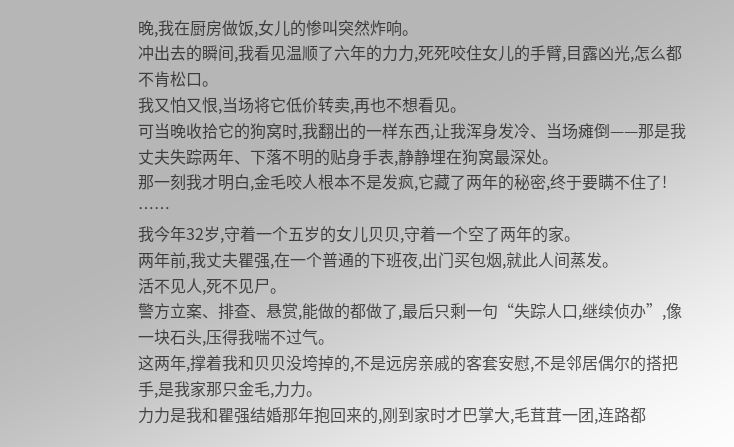晚,我在厨房做饭,女儿的惨叫突然炸响。
冲出去的瞬间,我看见温顺了六年的力力,死死咬住女儿的手臂,目露凶光,怎么都不肯松口。
我又怕又恨,当场将它低价转卖,再也不想看见。
可当晚收拾它的狗窝时,我翻出的一样东西,让我浑身发冷、当场瘫倒——那是我丈夫失踪两年、下落不明的贴身手表,静静埋在狗窝最深处。
那一刻我才明白,金毛咬人根本不是发疯,它藏了两年的秘密,终于要瞒不住了!
……
我今年32岁,守着一个五岁的女儿贝贝,守着一个空了两年的家。
两年前,我丈夫瞿强,在一个普通的下班夜,出门买包烟,就此人间蒸发。
活不见人,死不见尸。
警方立案、排查、悬赏,能做的都做了,最后只剩一句“失踪人口,继续侦办”,像一块石头,压得我喘不过气。
这两年,撑着我和贝贝没垮掉的,不是远房亲戚的客套安慰,不是邻居偶尔的搭把手,是我家那只金毛,力力。
力力是我和瞿强结婚那年抱回来的,刚到家时才巴掌大,毛茸茸一团,连路都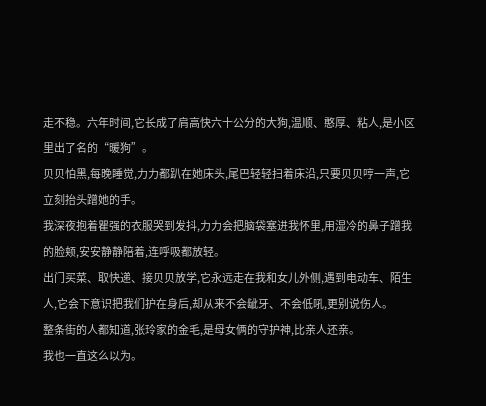走不稳。六年时间,它长成了肩高快六十公分的大狗,温顺、憨厚、粘人,是小区里出了名的“暖狗”。
贝贝怕黑,每晚睡觉,力力都趴在她床头,尾巴轻轻扫着床沿,只要贝贝哼一声,它立刻抬头蹭她的手。
我深夜抱着瞿强的衣服哭到发抖,力力会把脑袋塞进我怀里,用湿冷的鼻子蹭我的脸颊,安安静静陪着,连呼吸都放轻。
出门买菜、取快递、接贝贝放学,它永远走在我和女儿外侧,遇到电动车、陌生人,它会下意识把我们护在身后,却从来不会龇牙、不会低吼,更别说伤人。
整条街的人都知道,张玲家的金毛,是母女俩的守护神,比亲人还亲。
我也一直这么以为。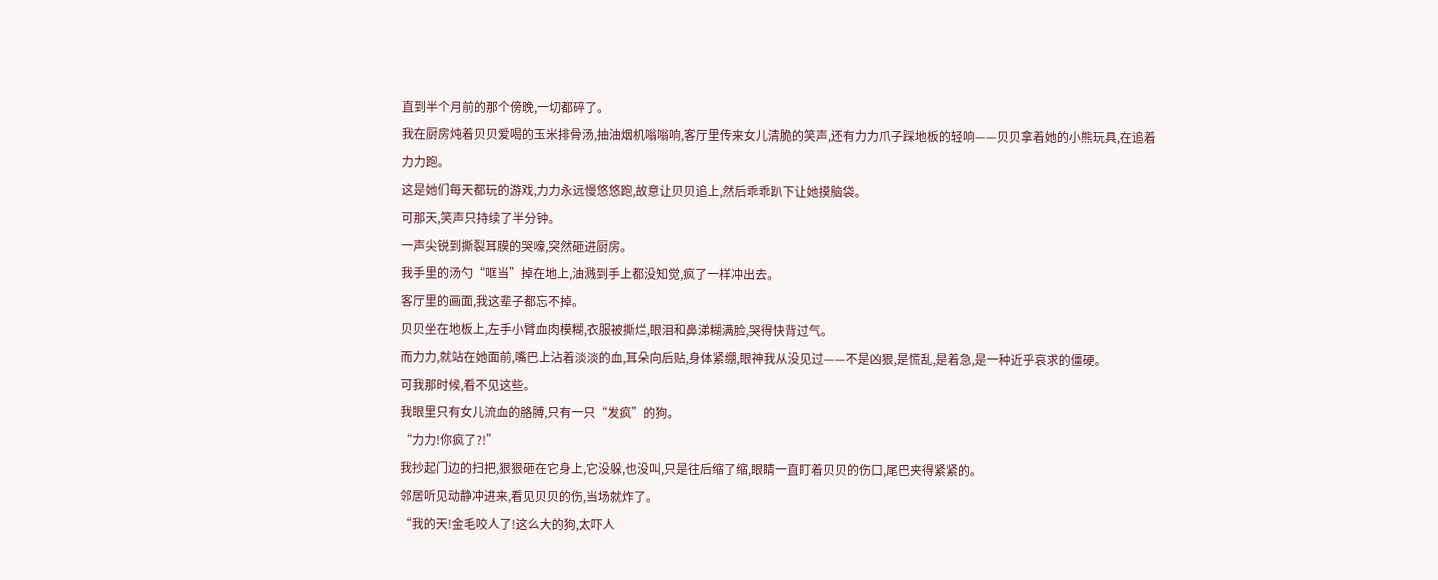直到半个月前的那个傍晚,一切都碎了。
我在厨房炖着贝贝爱喝的玉米排骨汤,抽油烟机嗡嗡响,客厅里传来女儿清脆的笑声,还有力力爪子踩地板的轻响——贝贝拿着她的小熊玩具,在追着力力跑。
这是她们每天都玩的游戏,力力永远慢悠悠跑,故意让贝贝追上,然后乖乖趴下让她摸脑袋。
可那天,笑声只持续了半分钟。
一声尖锐到撕裂耳膜的哭嚎,突然砸进厨房。
我手里的汤勺“哐当”掉在地上,油溅到手上都没知觉,疯了一样冲出去。
客厅里的画面,我这辈子都忘不掉。
贝贝坐在地板上,左手小臂血肉模糊,衣服被撕烂,眼泪和鼻涕糊满脸,哭得快背过气。
而力力,就站在她面前,嘴巴上沾着淡淡的血,耳朵向后贴,身体紧绷,眼神我从没见过——不是凶狠,是慌乱,是着急,是一种近乎哀求的僵硬。
可我那时候,看不见这些。
我眼里只有女儿流血的胳膊,只有一只“发疯”的狗。
“力力!你疯了?!”
我抄起门边的扫把,狠狠砸在它身上,它没躲,也没叫,只是往后缩了缩,眼睛一直盯着贝贝的伤口,尾巴夹得紧紧的。
邻居听见动静冲进来,看见贝贝的伤,当场就炸了。
“我的天!金毛咬人了!这么大的狗,太吓人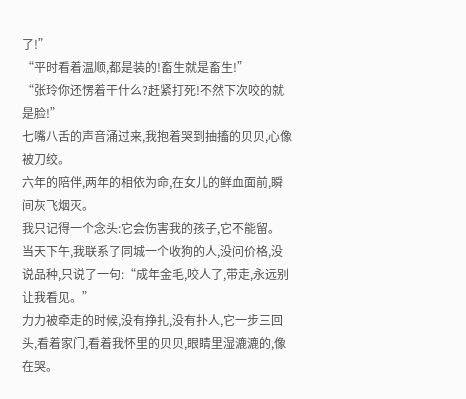了!”
“平时看着温顺,都是装的!畜生就是畜生!”
“张玲你还愣着干什么?赶紧打死!不然下次咬的就是脸!”
七嘴八舌的声音涌过来,我抱着哭到抽搐的贝贝,心像被刀绞。
六年的陪伴,两年的相依为命,在女儿的鲜血面前,瞬间灰飞烟灭。
我只记得一个念头:它会伤害我的孩子,它不能留。
当天下午,我联系了同城一个收狗的人,没问价格,没说品种,只说了一句:“成年金毛,咬人了,带走,永远别让我看见。”
力力被牵走的时候,没有挣扎,没有扑人,它一步三回头,看着家门,看着我怀里的贝贝,眼睛里湿漉漉的,像在哭。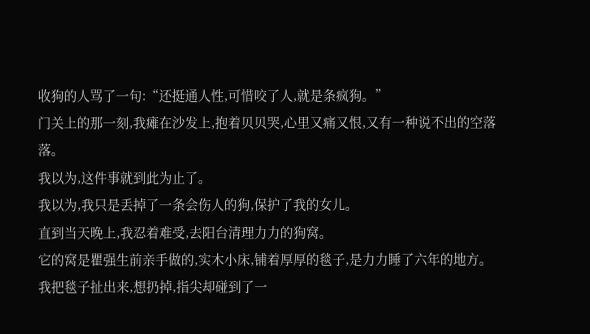收狗的人骂了一句:“还挺通人性,可惜咬了人,就是条疯狗。”
门关上的那一刻,我瘫在沙发上,抱着贝贝哭,心里又痛又恨,又有一种说不出的空落落。
我以为,这件事就到此为止了。
我以为,我只是丢掉了一条会伤人的狗,保护了我的女儿。
直到当天晚上,我忍着难受,去阳台清理力力的狗窝。
它的窝是瞿强生前亲手做的,实木小床,铺着厚厚的毯子,是力力睡了六年的地方。
我把毯子扯出来,想扔掉,指尖却碰到了一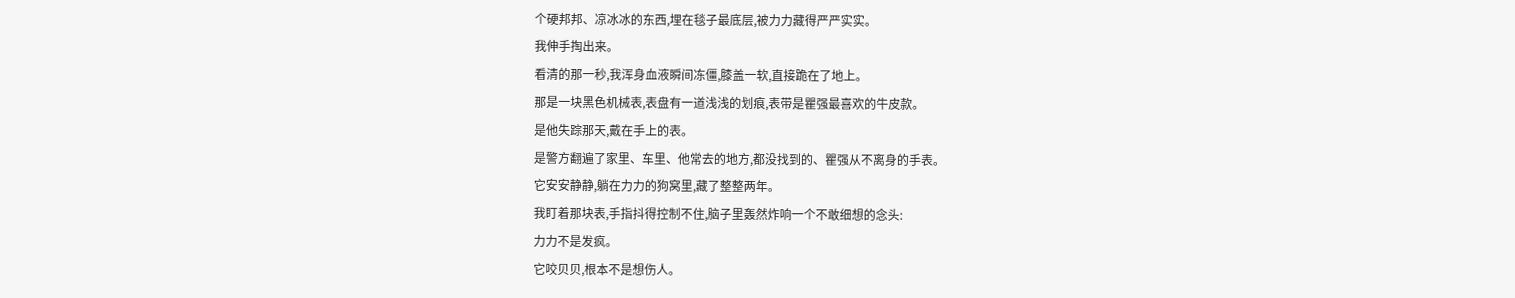个硬邦邦、凉冰冰的东西,埋在毯子最底层,被力力藏得严严实实。
我伸手掏出来。
看清的那一秒,我浑身血液瞬间冻僵,膝盖一软,直接跪在了地上。
那是一块黑色机械表,表盘有一道浅浅的划痕,表带是瞿强最喜欢的牛皮款。
是他失踪那天,戴在手上的表。
是警方翻遍了家里、车里、他常去的地方,都没找到的、瞿强从不离身的手表。
它安安静静,躺在力力的狗窝里,藏了整整两年。
我盯着那块表,手指抖得控制不住,脑子里轰然炸响一个不敢细想的念头:
力力不是发疯。
它咬贝贝,根本不是想伤人。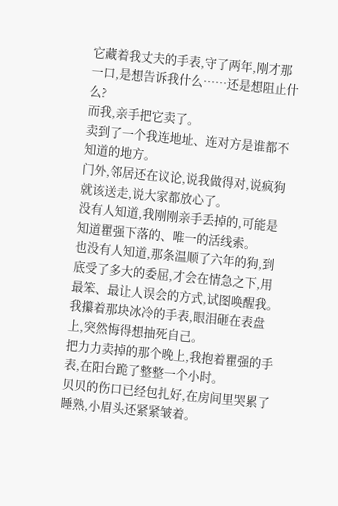它藏着我丈夫的手表,守了两年,刚才那一口,是想告诉我什么……还是想阻止什么?
而我,亲手把它卖了。
卖到了一个我连地址、连对方是谁都不知道的地方。
门外,邻居还在议论,说我做得对,说疯狗就该送走,说大家都放心了。
没有人知道,我刚刚亲手丢掉的,可能是知道瞿强下落的、唯一的活线索。
也没有人知道,那条温顺了六年的狗,到底受了多大的委屈,才会在情急之下,用最笨、最让人误会的方式,试图唤醒我。
我攥着那块冰冷的手表,眼泪砸在表盘上,突然悔得想抽死自己。
把力力卖掉的那个晚上,我抱着瞿强的手表,在阳台跪了整整一个小时。
贝贝的伤口已经包扎好,在房间里哭累了睡熟,小眉头还紧紧皱着。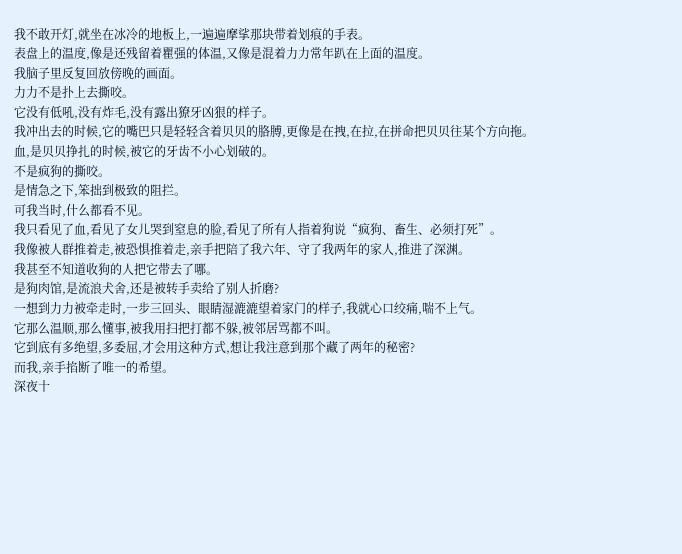我不敢开灯,就坐在冰冷的地板上,一遍遍摩挲那块带着划痕的手表。
表盘上的温度,像是还残留着瞿强的体温,又像是混着力力常年趴在上面的温度。
我脑子里反复回放傍晚的画面。
力力不是扑上去撕咬。
它没有低吼,没有炸毛,没有露出獠牙凶狠的样子。
我冲出去的时候,它的嘴巴只是轻轻含着贝贝的胳膊,更像是在拽,在拉,在拼命把贝贝往某个方向拖。
血,是贝贝挣扎的时候,被它的牙齿不小心划破的。
不是疯狗的撕咬。
是情急之下,笨拙到极致的阻拦。
可我当时,什么都看不见。
我只看见了血,看见了女儿哭到窒息的脸,看见了所有人指着狗说“疯狗、畜生、必须打死”。
我像被人群推着走,被恐惧推着走,亲手把陪了我六年、守了我两年的家人,推进了深渊。
我甚至不知道收狗的人把它带去了哪。
是狗肉馆,是流浪犬舍,还是被转手卖给了别人折磨?
一想到力力被牵走时,一步三回头、眼睛湿漉漉望着家门的样子,我就心口绞痛,喘不上气。
它那么温顺,那么懂事,被我用扫把打都不躲,被邻居骂都不叫。
它到底有多绝望,多委屈,才会用这种方式,想让我注意到那个藏了两年的秘密?
而我,亲手掐断了唯一的希望。
深夜十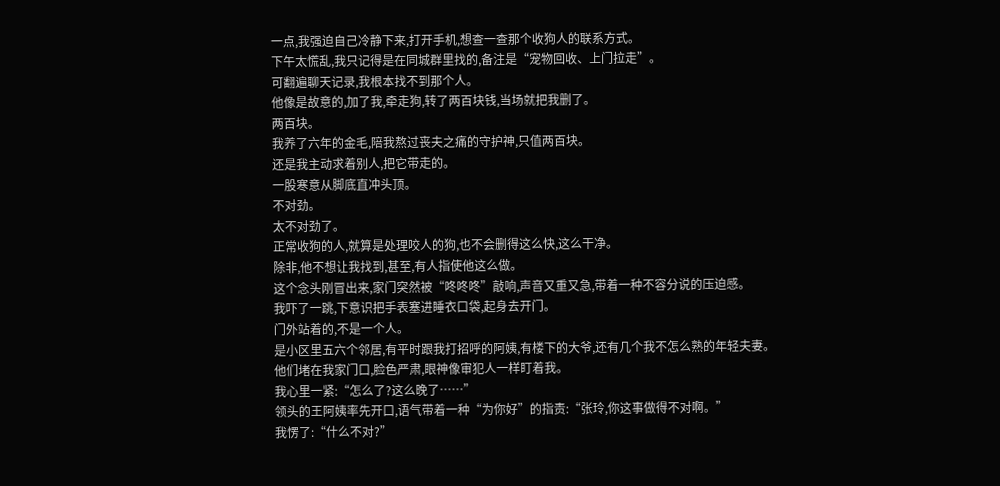一点,我强迫自己冷静下来,打开手机,想查一查那个收狗人的联系方式。
下午太慌乱,我只记得是在同城群里找的,备注是“宠物回收、上门拉走”。
可翻遍聊天记录,我根本找不到那个人。
他像是故意的,加了我,牵走狗,转了两百块钱,当场就把我删了。
两百块。
我养了六年的金毛,陪我熬过丧夫之痛的守护神,只值两百块。
还是我主动求着别人,把它带走的。
一股寒意从脚底直冲头顶。
不对劲。
太不对劲了。
正常收狗的人,就算是处理咬人的狗,也不会删得这么快,这么干净。
除非,他不想让我找到,甚至,有人指使他这么做。
这个念头刚冒出来,家门突然被“咚咚咚”敲响,声音又重又急,带着一种不容分说的压迫感。
我吓了一跳,下意识把手表塞进睡衣口袋,起身去开门。
门外站着的,不是一个人。
是小区里五六个邻居,有平时跟我打招呼的阿姨,有楼下的大爷,还有几个我不怎么熟的年轻夫妻。
他们堵在我家门口,脸色严肃,眼神像审犯人一样盯着我。
我心里一紧:“怎么了?这么晚了……”
领头的王阿姨率先开口,语气带着一种“为你好”的指责:“张玲,你这事做得不对啊。”
我愣了:“什么不对?”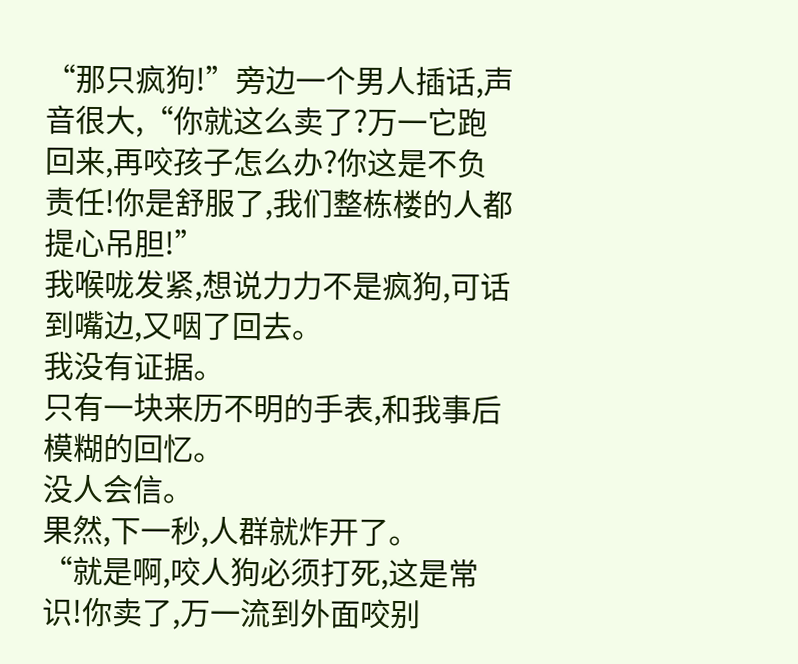“那只疯狗!”旁边一个男人插话,声音很大,“你就这么卖了?万一它跑回来,再咬孩子怎么办?你这是不负责任!你是舒服了,我们整栋楼的人都提心吊胆!”
我喉咙发紧,想说力力不是疯狗,可话到嘴边,又咽了回去。
我没有证据。
只有一块来历不明的手表,和我事后模糊的回忆。
没人会信。
果然,下一秒,人群就炸开了。
“就是啊,咬人狗必须打死,这是常识!你卖了,万一流到外面咬别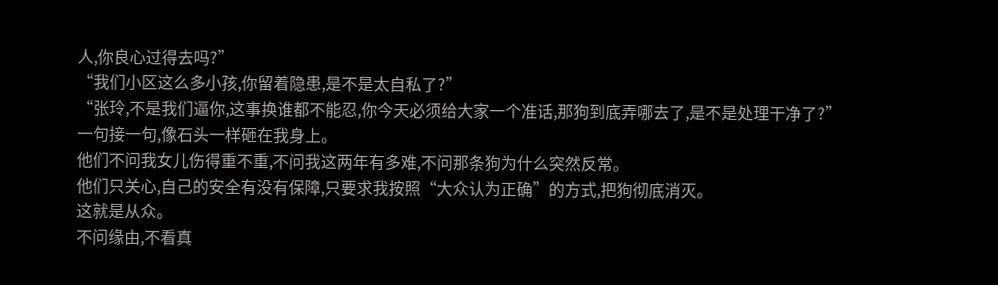人,你良心过得去吗?”
“我们小区这么多小孩,你留着隐患,是不是太自私了?”
“张玲,不是我们逼你,这事换谁都不能忍,你今天必须给大家一个准话,那狗到底弄哪去了,是不是处理干净了?”
一句接一句,像石头一样砸在我身上。
他们不问我女儿伤得重不重,不问我这两年有多难,不问那条狗为什么突然反常。
他们只关心,自己的安全有没有保障,只要求我按照“大众认为正确”的方式,把狗彻底消灭。
这就是从众。
不问缘由,不看真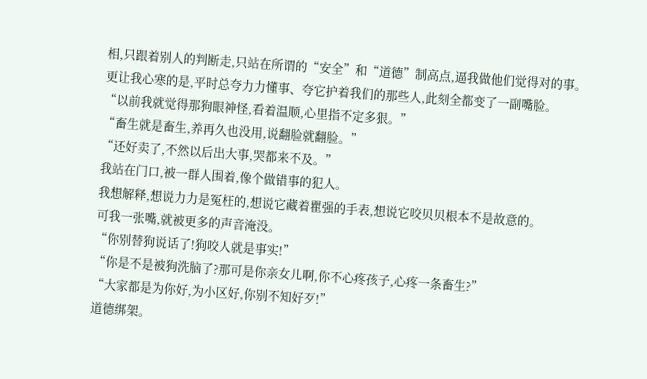相,只跟着别人的判断走,只站在所谓的“安全”和“道德”制高点,逼我做他们觉得对的事。
更让我心寒的是,平时总夸力力懂事、夸它护着我们的那些人,此刻全都变了一副嘴脸。
“以前我就觉得那狗眼神怪,看着温顺,心里指不定多狠。”
“畜生就是畜生,养再久也没用,说翻脸就翻脸。”
“还好卖了,不然以后出大事,哭都来不及。”
我站在门口,被一群人围着,像个做错事的犯人。
我想解释,想说力力是冤枉的,想说它藏着瞿强的手表,想说它咬贝贝根本不是故意的。
可我一张嘴,就被更多的声音淹没。
“你别替狗说话了!狗咬人就是事实!”
“你是不是被狗洗脑了?那可是你亲女儿啊,你不心疼孩子,心疼一条畜生?”
“大家都是为你好,为小区好,你别不知好歹!”
道德绑架。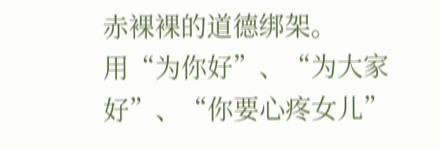赤裸裸的道德绑架。
用“为你好”、“为大家好”、“你要心疼女儿”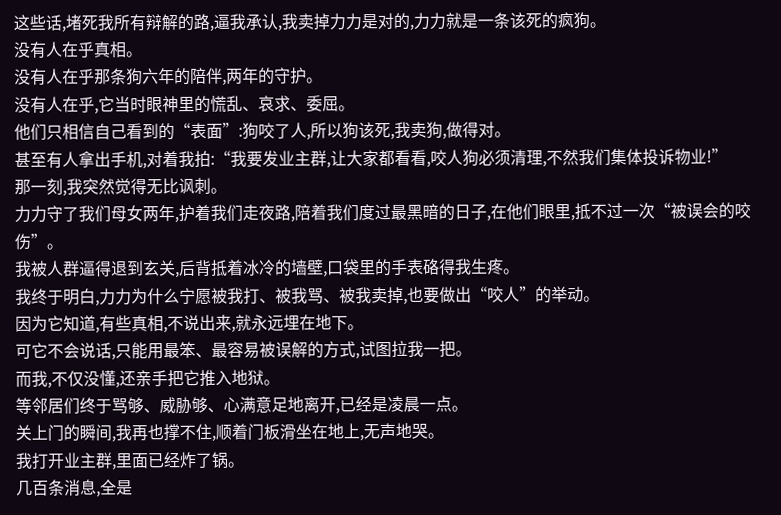这些话,堵死我所有辩解的路,逼我承认,我卖掉力力是对的,力力就是一条该死的疯狗。
没有人在乎真相。
没有人在乎那条狗六年的陪伴,两年的守护。
没有人在乎,它当时眼神里的慌乱、哀求、委屈。
他们只相信自己看到的“表面”:狗咬了人,所以狗该死,我卖狗,做得对。
甚至有人拿出手机,对着我拍:“我要发业主群,让大家都看看,咬人狗必须清理,不然我们集体投诉物业!”
那一刻,我突然觉得无比讽刺。
力力守了我们母女两年,护着我们走夜路,陪着我们度过最黑暗的日子,在他们眼里,抵不过一次“被误会的咬伤”。
我被人群逼得退到玄关,后背抵着冰冷的墙壁,口袋里的手表硌得我生疼。
我终于明白,力力为什么宁愿被我打、被我骂、被我卖掉,也要做出“咬人”的举动。
因为它知道,有些真相,不说出来,就永远埋在地下。
可它不会说话,只能用最笨、最容易被误解的方式,试图拉我一把。
而我,不仅没懂,还亲手把它推入地狱。
等邻居们终于骂够、威胁够、心满意足地离开,已经是凌晨一点。
关上门的瞬间,我再也撑不住,顺着门板滑坐在地上,无声地哭。
我打开业主群,里面已经炸了锅。
几百条消息,全是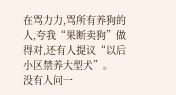在骂力力,骂所有养狗的人,夸我“果断卖狗”做得对,还有人提议“以后小区禁养大型犬”。
没有人问一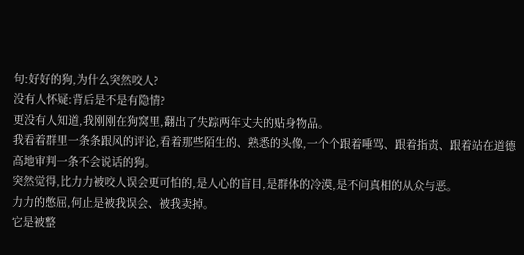句:好好的狗,为什么突然咬人?
没有人怀疑:背后是不是有隐情?
更没有人知道,我刚刚在狗窝里,翻出了失踪两年丈夫的贴身物品。
我看着群里一条条跟风的评论,看着那些陌生的、熟悉的头像,一个个跟着唾骂、跟着指责、跟着站在道德高地审判一条不会说话的狗。
突然觉得,比力力被咬人误会更可怕的,是人心的盲目,是群体的冷漠,是不问真相的从众与恶。
力力的憋屈,何止是被我误会、被我卖掉。
它是被整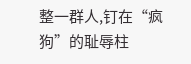整一群人,钉在“疯狗”的耻辱柱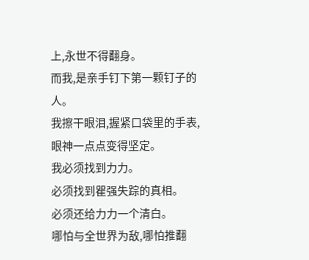上,永世不得翻身。
而我,是亲手钉下第一颗钉子的人。
我擦干眼泪,握紧口袋里的手表,眼神一点点变得坚定。
我必须找到力力。
必须找到瞿强失踪的真相。
必须还给力力一个清白。
哪怕与全世界为敌,哪怕推翻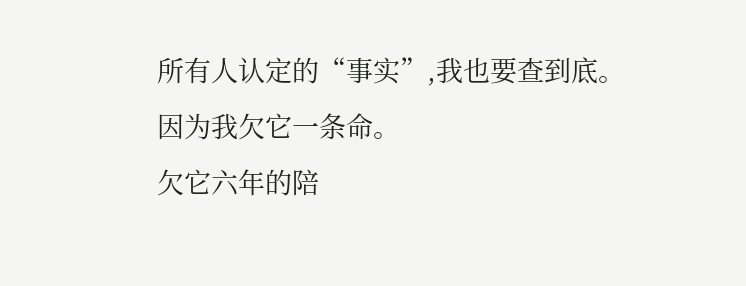所有人认定的“事实”,我也要查到底。
因为我欠它一条命。
欠它六年的陪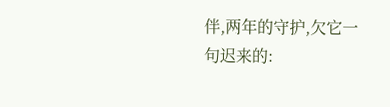伴,两年的守护,欠它一句迟来的: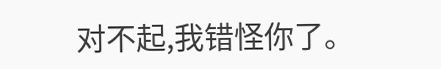对不起,我错怪你了。